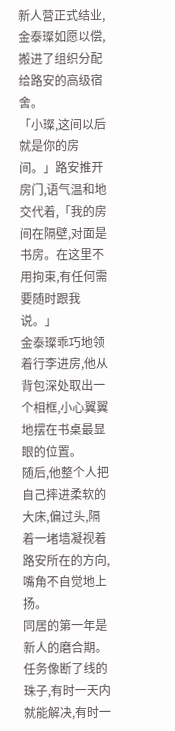新人营正式结业,金泰璨如愿以偿,搬进了组织分配给路安的高级宿舍。
「小璨,这间以后就是你的房间。」路安推开房门,语气温和地交代着,「我的房间在隔壁,对面是书房。在这里不用拘束,有任何需要随时跟我说。」
金泰璨乖巧地领着行李进房,他从背包深处取出一个相框,小心翼翼地摆在书桌最显眼的位置。
随后,他整个人把自己摔进柔软的大床,偏过头,隔着一堵墙凝视着路安所在的方向,嘴角不自觉地上扬。
同居的第一年是新人的磨合期。任务像断了线的珠子,有时一天内就能解决,有时一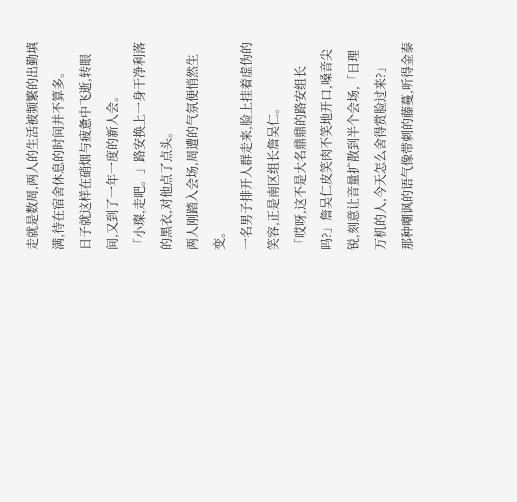走就是数周,两人的生活被频繁的出勤填满,待在宿舍休息的时间并不算多。
日子就这样在硝烟与疲惫中飞逝,转眼间,又到了一年一度的新人会。
「小璨,走吧。」路安换上一身干净利落的黑衣,对他点了点头。
两人刚踏入会场,周遭的气氛便悄然生变。
一名男子排开人群走来,脸上挂着虚伪的笑容,正是南区组长詹吴仁。
「哎呀,这不是大名鼎鼎的路安组长吗?」詹吴仁皮笑肉不笑地开口,嗓音尖锐,刻意让音量扩散到半个会场,「日理万机的人,今天怎么舍得赏脸过来?」
那种嘲讽的语气像带刺的藤蔓,听得金泰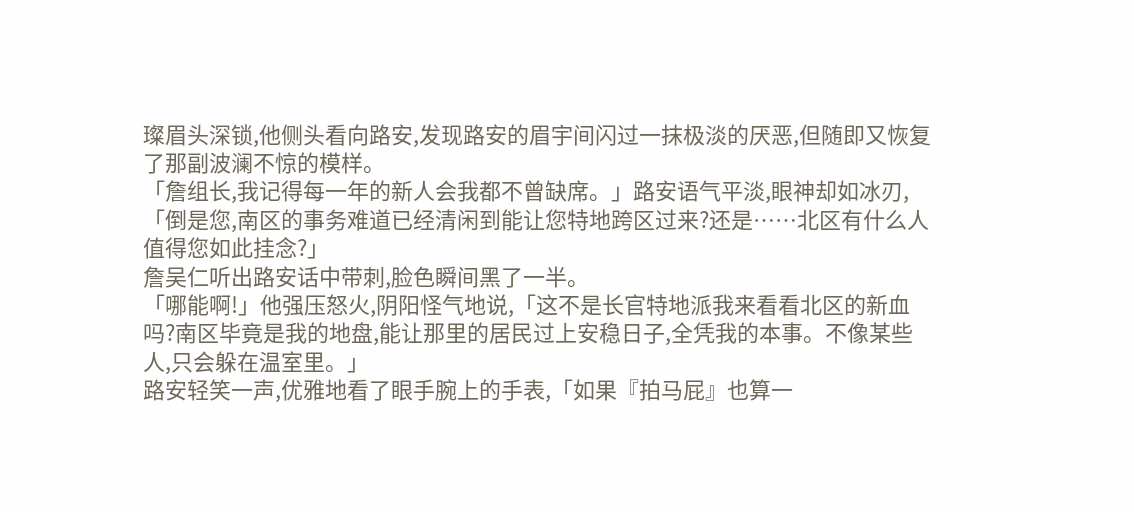璨眉头深锁,他侧头看向路安,发现路安的眉宇间闪过一抹极淡的厌恶,但随即又恢复了那副波澜不惊的模样。
「詹组长,我记得每一年的新人会我都不曾缺席。」路安语气平淡,眼神却如冰刃,「倒是您,南区的事务难道已经清闲到能让您特地跨区过来?还是……北区有什么人值得您如此挂念?」
詹吴仁听出路安话中带刺,脸色瞬间黑了一半。
「哪能啊!」他强压怒火,阴阳怪气地说,「这不是长官特地派我来看看北区的新血吗?南区毕竟是我的地盘,能让那里的居民过上安稳日子,全凭我的本事。不像某些人,只会躲在温室里。」
路安轻笑一声,优雅地看了眼手腕上的手表,「如果『拍马屁』也算一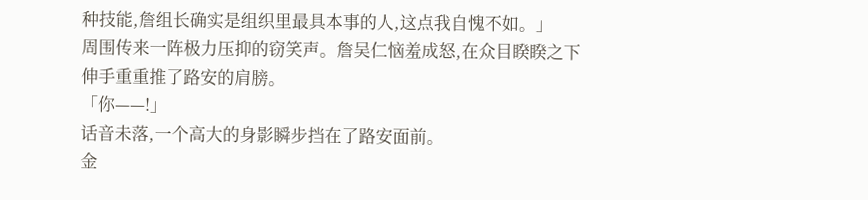种技能,詹组长确实是组织里最具本事的人,这点我自愧不如。」
周围传来一阵极力压抑的窃笑声。詹吴仁恼羞成怒,在众目睽睽之下伸手重重推了路安的肩膀。
「你——!」
话音未落,一个高大的身影瞬步挡在了路安面前。
金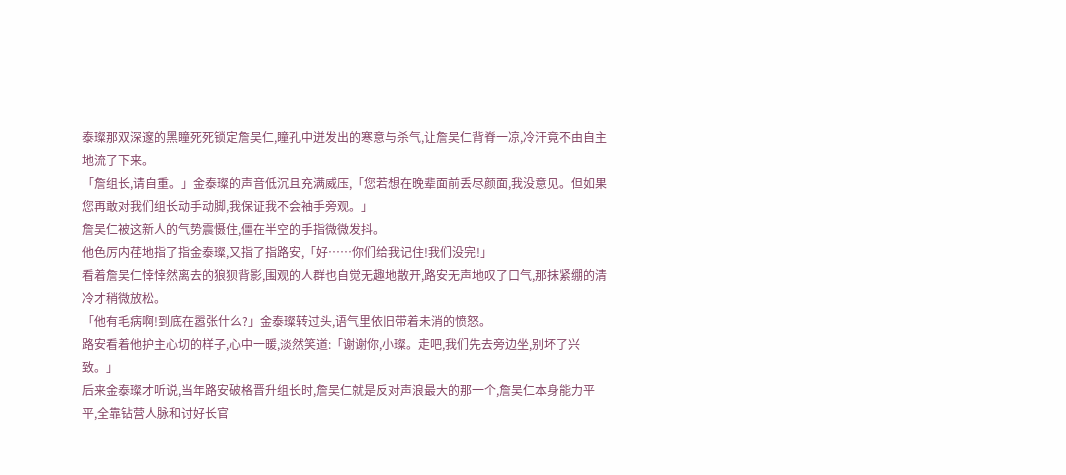泰璨那双深邃的黑瞳死死锁定詹吴仁,瞳孔中迸发出的寒意与杀气,让詹吴仁背脊一凉,冷汗竟不由自主地流了下来。
「詹组长,请自重。」金泰璨的声音低沉且充满威压,「您若想在晚辈面前丢尽颜面,我没意见。但如果您再敢对我们组长动手动脚,我保证我不会袖手旁观。」
詹吴仁被这新人的气势震慑住,僵在半空的手指微微发抖。
他色厉内荏地指了指金泰璨,又指了指路安,「好……你们给我记住!我们没完!」
看着詹吴仁悻悻然离去的狼狈背影,围观的人群也自觉无趣地散开,路安无声地叹了口气,那抹紧绷的清冷才稍微放松。
「他有毛病啊!到底在嚣张什么?」金泰璨转过头,语气里依旧带着未消的愤怒。
路安看着他护主心切的样子,心中一暖,淡然笑道:「谢谢你,小璨。走吧,我们先去旁边坐,别坏了兴致。」
后来金泰璨才听说,当年路安破格晋升组长时,詹吴仁就是反对声浪最大的那一个,詹吴仁本身能力平平,全靠钻营人脉和讨好长官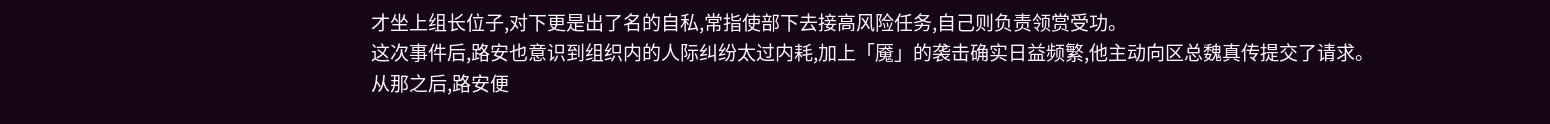才坐上组长位子,对下更是出了名的自私,常指使部下去接高风险任务,自己则负责领赏受功。
这次事件后,路安也意识到组织内的人际纠纷太过内耗,加上「魇」的袭击确实日益频繁,他主动向区总魏真传提交了请求。
从那之后,路安便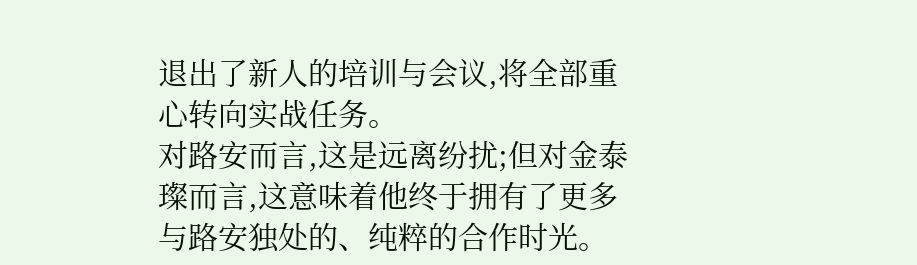退出了新人的培训与会议,将全部重心转向实战任务。
对路安而言,这是远离纷扰;但对金泰璨而言,这意味着他终于拥有了更多与路安独处的、纯粹的合作时光。